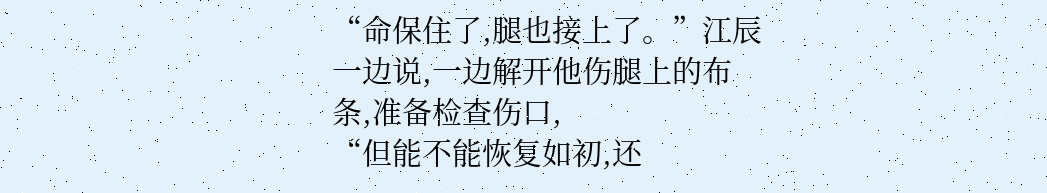“命保住了,腿也接上了。”江辰一边说,一边解开他伤腿上的布条,准备检查伤口,
“但能不能恢复如初,还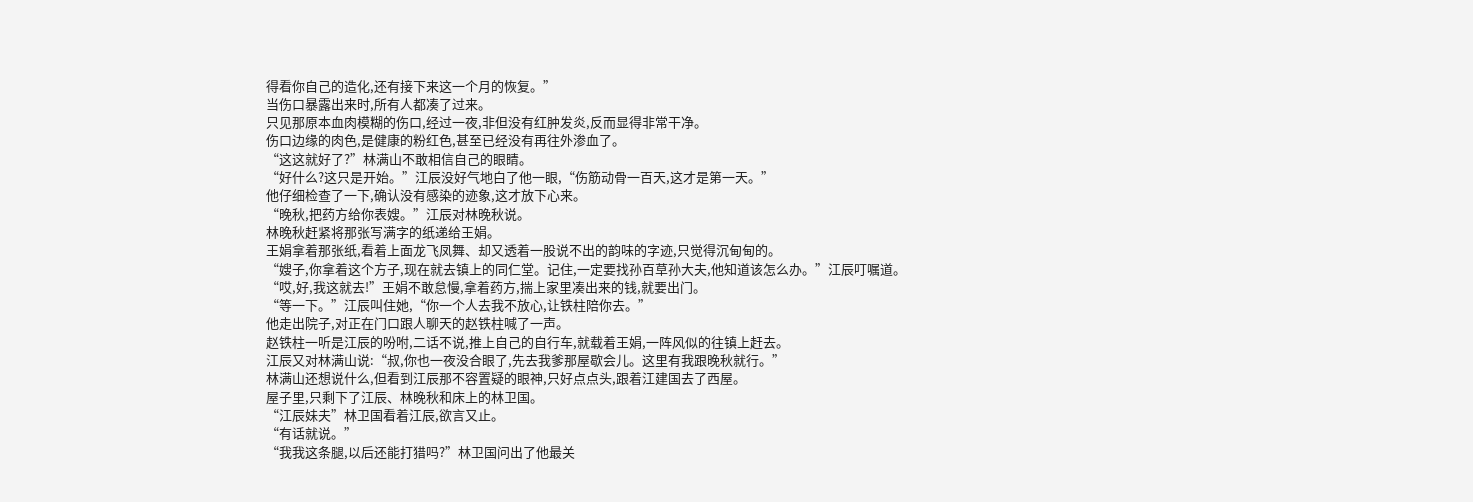得看你自己的造化,还有接下来这一个月的恢复。”
当伤口暴露出来时,所有人都凑了过来。
只见那原本血肉模糊的伤口,经过一夜,非但没有红肿发炎,反而显得非常干净。
伤口边缘的肉色,是健康的粉红色,甚至已经没有再往外渗血了。
“这这就好了?”林满山不敢相信自己的眼睛。
“好什么?这只是开始。”江辰没好气地白了他一眼,“伤筋动骨一百天,这才是第一天。”
他仔细检查了一下,确认没有感染的迹象,这才放下心来。
“晚秋,把药方给你表嫂。”江辰对林晚秋说。
林晚秋赶紧将那张写满字的纸递给王娟。
王娟拿着那张纸,看着上面龙飞凤舞、却又透着一股说不出的韵味的字迹,只觉得沉甸甸的。
“嫂子,你拿着这个方子,现在就去镇上的同仁堂。记住,一定要找孙百草孙大夫,他知道该怎么办。”江辰叮嘱道。
“哎,好,我这就去!”王娟不敢怠慢,拿着药方,揣上家里凑出来的钱,就要出门。
“等一下。”江辰叫住她,“你一个人去我不放心,让铁柱陪你去。”
他走出院子,对正在门口跟人聊天的赵铁柱喊了一声。
赵铁柱一听是江辰的吩咐,二话不说,推上自己的自行车,就载着王娟,一阵风似的往镇上赶去。
江辰又对林满山说:“叔,你也一夜没合眼了,先去我爹那屋歇会儿。这里有我跟晚秋就行。”
林满山还想说什么,但看到江辰那不容置疑的眼神,只好点点头,跟着江建国去了西屋。
屋子里,只剩下了江辰、林晚秋和床上的林卫国。
“江辰妹夫”林卫国看着江辰,欲言又止。
“有话就说。”
“我我这条腿,以后还能打猎吗?”林卫国问出了他最关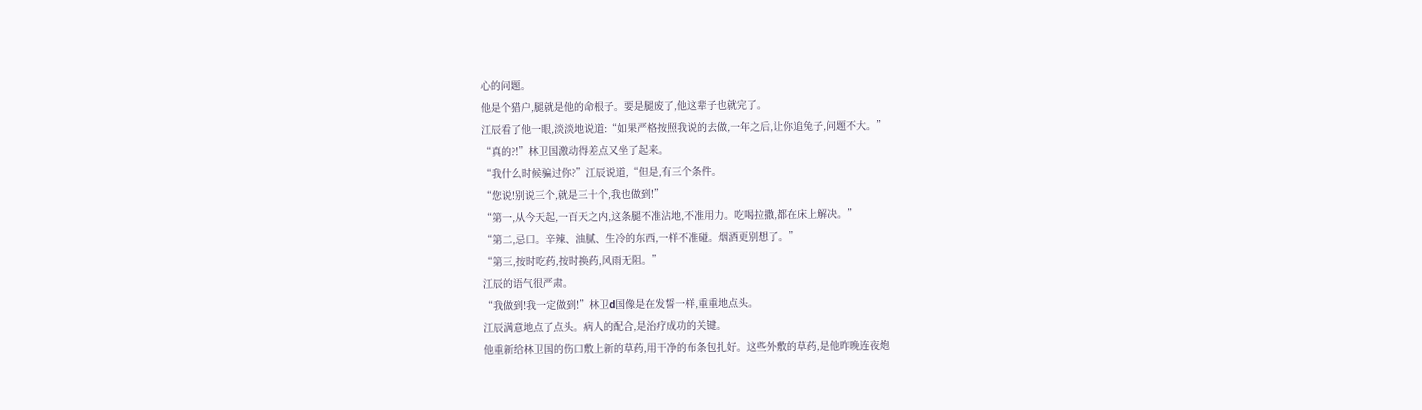心的问题。
他是个猎户,腿就是他的命根子。要是腿废了,他这辈子也就完了。
江辰看了他一眼,淡淡地说道:“如果严格按照我说的去做,一年之后,让你追兔子,问题不大。”
“真的?!”林卫国激动得差点又坐了起来。
“我什么时候骗过你?”江辰说道,“但是,有三个条件。
“您说!别说三个,就是三十个,我也做到!”
“第一,从今天起,一百天之内,这条腿不准沾地,不准用力。吃喝拉撒,都在床上解决。”
“第二,忌口。辛辣、油腻、生冷的东西,一样不准碰。烟酒更别想了。”
“第三,按时吃药,按时换药,风雨无阻。”
江辰的语气很严肃。
“我做到!我一定做到!”林卫d国像是在发誓一样,重重地点头。
江辰满意地点了点头。病人的配合,是治疗成功的关键。
他重新给林卫国的伤口敷上新的草药,用干净的布条包扎好。这些外敷的草药,是他昨晚连夜炮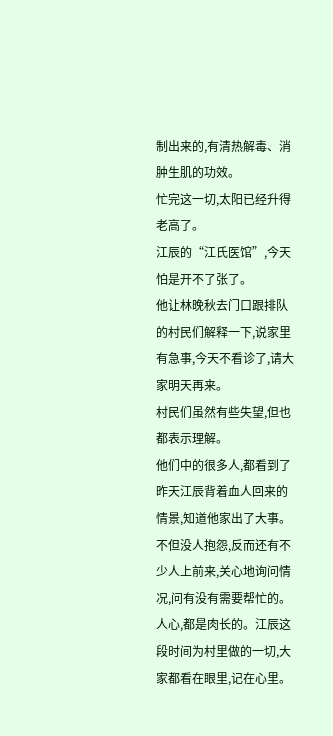制出来的,有清热解毒、消肿生肌的功效。
忙完这一切,太阳已经升得老高了。
江辰的“江氏医馆”,今天怕是开不了张了。
他让林晚秋去门口跟排队的村民们解释一下,说家里有急事,今天不看诊了,请大家明天再来。
村民们虽然有些失望,但也都表示理解。
他们中的很多人,都看到了昨天江辰背着血人回来的情景,知道他家出了大事。
不但没人抱怨,反而还有不少人上前来,关心地询问情况,问有没有需要帮忙的。
人心,都是肉长的。江辰这段时间为村里做的一切,大家都看在眼里,记在心里。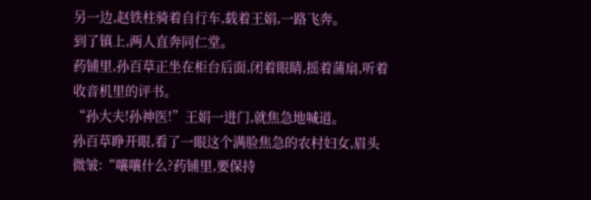另一边,赵铁柱骑着自行车,载着王娟,一路飞奔。
到了镇上,两人直奔同仁堂。
药铺里,孙百草正坐在柜台后面,闭着眼睛,摇着蒲扇,听着收音机里的评书。
“孙大夫!孙神医!”王娟一进门,就焦急地喊道。
孙百草睁开眼,看了一眼这个满脸焦急的农村妇女,眉头微皱:“嚷嚷什么?药铺里,要保持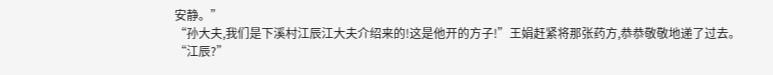安静。”
“孙大夫,我们是下溪村江辰江大夫介绍来的!这是他开的方子!”王娟赶紧将那张药方,恭恭敬敬地递了过去。
“江辰?”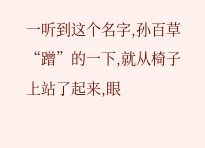一听到这个名字,孙百草“蹭”的一下,就从椅子上站了起来,眼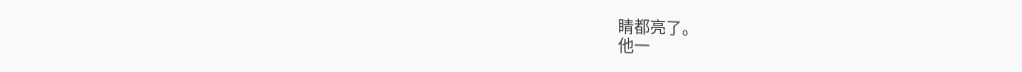睛都亮了。
他一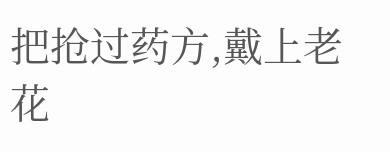把抢过药方,戴上老花